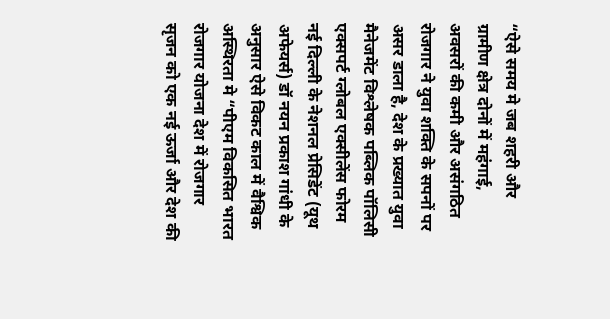“ऐसे समय मे जब शहरी और ग्रामीण क्षेत्र दोनों में महंगाई, अवसरों की कमी और असंगठित रोजगार ने युवा शक्ति के सपनों पर असर डाला है, देश के प्रख्यात युवा मैनेजमेंट विश्लेषक पब्लिक पॉलिसी एक्सपर्ट ग्लोबल एक्सीलेंस फोरम नई दिल्ली के नेशनल प्रेसिडेंट (यूथ अफेयर्स) डॉ नयन प्रकाश गांधी के अनुसार ऐसे विकट काल में वैश्विक अस्थिरता मे “पीएम विकसित भारत रोजगार योजना देश में रोजगार सृजन को एक नई ऊर्जा और देश की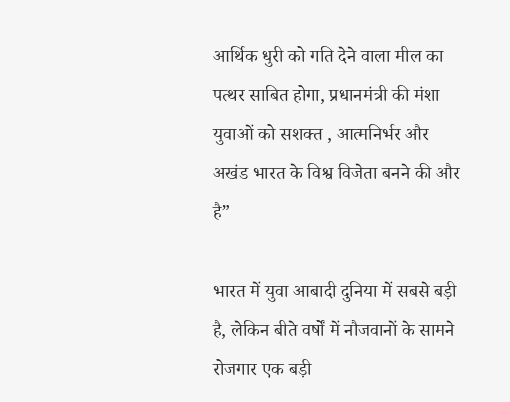आर्थिक धुरी को गति देने वाला मील का पत्थर साबित होगा, प्रधानमंत्री की मंशा युवाओं को सशक्त , आत्मनिर्भर और अखंड भारत के विश्व विजेता बनने की और है”

भारत में युवा आबादी दुनिया में सबसे बड़ी है, लेकिन बीते वर्षों में नौजवानों के सामने रोजगार एक बड़ी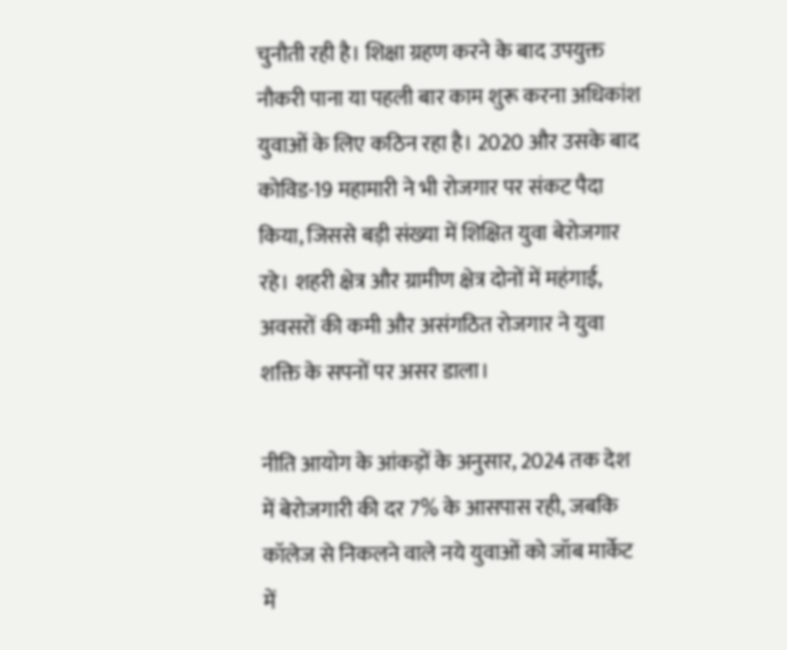चुनौती रही है। शिक्षा ग्रहण करने के बाद उपयुक्त नौकरी पाना या पहली बार काम शुरू करना अधिकांश युवाओं के लिए कठिन रहा है। 2020 और उसके बाद कोविड-19 महामारी ने भी रोजगार पर संकट पैदा किया, जिससे बड़ी संख्या में शिक्षित युवा बेरोजगार रहे। शहरी क्षेत्र और ग्रामीण क्षेत्र दोनों में महंगाई, अवसरों की कमी और असंगठित रोजगार ने युवा शक्ति के सपनों पर असर डाला।

नीति आयोग के आंकड़ों के अनुसार, 2024 तक देश में बेरोजगारी की दर 7% के आसपास रही, जबकि कॉलेज से निकलने वाले नये युवाओं को जॉब मार्केट में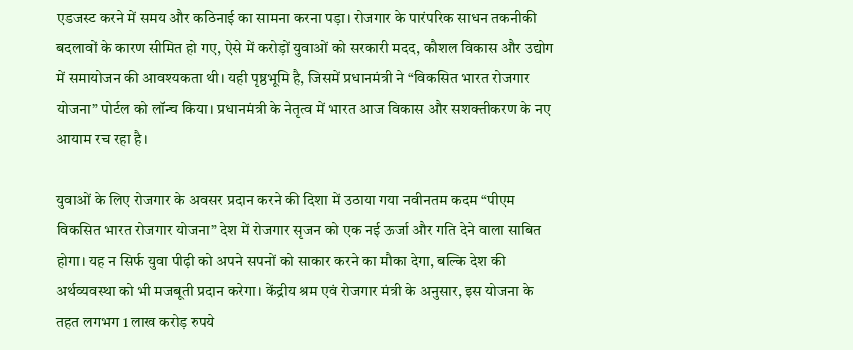एडजस्ट करने में समय और कठिनाई का सामना करना पड़ा। रोजगार के पारंपरिक साधन तकनीकी बदलावों के कारण सीमित हो गए, ऐसे में करोड़ों युवाओं को सरकारी मदद, कौशल विकास और उद्योग में समायोजन की आवश्यकता थी। यही पृष्ठभूमि है, जिसमें प्रधानमंत्री ने “विकसित भारत रोजगार योजना” पोर्टल को लॉन्च किया। प्रधानमंत्री के नेतृत्व में भारत आज विकास और सशक्तीकरण के नए आयाम रच रहा है।

युवाओं के लिए रोजगार के अवसर प्रदान करने की दिशा में उठाया गया नवीनतम कदम “पीएम विकसित भारत रोजगार योजना” देश में रोजगार सृजन को एक नई ऊर्जा और गति देने वाला साबित होगा। यह न सिर्फ युवा पीढ़ी को अपने सपनों को साकार करने का मौका देगा, बल्कि देश की अर्थव्यवस्था को भी मजबूती प्रदान करेगा। केंद्रीय श्रम एवं रोजगार मंत्री के अनुसार, इस योजना के तहत लगभग 1 लाख करोड़ रुपये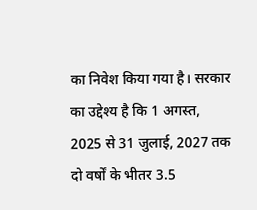का निवेश किया गया है। सरकार का उद्देश्य है कि 1 अगस्त, 2025 से 31 जुलाई, 2027 तक दो वर्षों के भीतर 3.5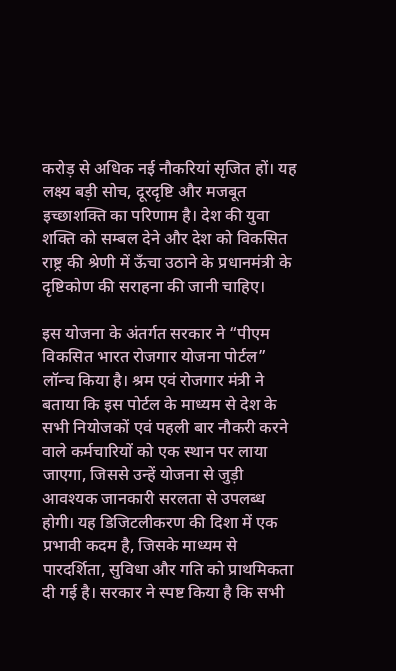करोड़ से अधिक नई नौकरियां सृजित हों। यह लक्ष्य बड़ी सोच, दूरदृष्टि और मजबूत इच्छाशक्ति का परिणाम है। देश की युवा शक्ति को सम्बल देने और देश को विकसित राष्ट्र की श्रेणी में ऊँचा उठाने के प्रधानमंत्री के दृष्टिकोण की सराहना की जानी चाहिए।

इस योजना के अंतर्गत सरकार ने “पीएम विकसित भारत रोजगार योजना पोर्टल” लॉन्च किया है। श्रम एवं रोजगार मंत्री ने बताया कि इस पोर्टल के माध्यम से देश के सभी नियोजकों एवं पहली बार नौकरी करने वाले कर्मचारियों को एक स्थान पर लाया जाएगा, जिससे उन्हें योजना से जुड़ी आवश्यक जानकारी सरलता से उपलब्ध होगी। यह डिजिटलीकरण की दिशा में एक प्रभावी कदम है, जिसके माध्यम से पारदर्शिता, सुविधा और गति को प्राथमिकता दी गई है। सरकार ने स्पष्ट किया है कि सभी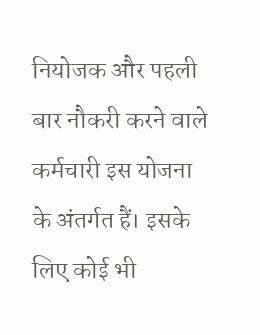नियोजक और पहली बार नौकरी करने वाले कर्मचारी इस योजना के अंतर्गत हैं। इसके लिए कोई भी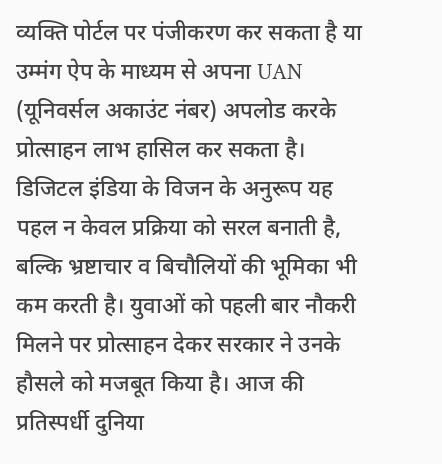व्यक्ति पोर्टल पर पंजीकरण कर सकता है या उम्मंग ऐप के माध्यम से अपना UAN (यूनिवर्सल अकाउंट नंबर) अपलोड करके प्रोत्साहन लाभ हासिल कर सकता है। डिजिटल इंडिया के विजन के अनुरूप यह पहल न केवल प्रक्रिया को सरल बनाती है, बल्कि भ्रष्टाचार व बिचौलियों की भूमिका भी कम करती है। युवाओं को पहली बार नौकरी मिलने पर प्रोत्साहन देकर सरकार ने उनके हौसले को मजबूत किया है। आज की प्रतिस्पर्धी दुनिया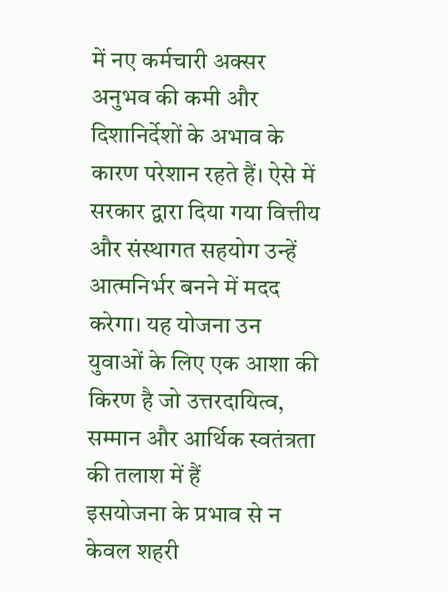में नए कर्मचारी अक्सर अनुभव की कमी और दिशानिर्देशों के अभाव के कारण परेशान रहते हैं। ऐसे में सरकार द्वारा दिया गया वित्तीय और संस्थागत सहयोग उन्हें आत्मनिर्भर बनने में मदद करेगा। यह योजना उन युवाओं के लिए एक आशा की किरण है जो उत्तरदायित्व, सम्मान और आर्थिक स्वतंत्रता की तलाश में हैं
इसयोजना के प्रभाव से न केवल शहरी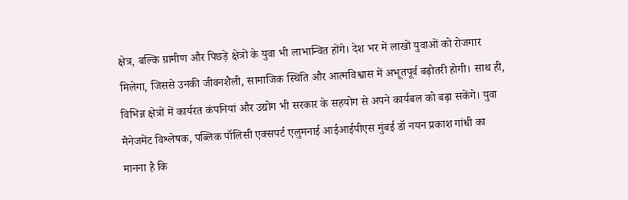क्षेत्र, बल्कि ग्रामीण और पिछड़े क्षेत्रों के युवा भी लाभान्वित होंगे। देश भर में लाखों युवाओं को रोजगार मिलेगा, जिससे उनकी जीवनशैली, सामाजिक स्थिति और आत्मविश्वास में अभूतपूर्व बढ़ोतरी होगी। साथ ही, विभिन्न क्षेत्रों में कार्यरत कंपनियां और उद्योग भी सरकार के सहयोग से अपने कार्यबल को बढ़ा सकेंगे। युवा मैनेजमेंट विश्लेषक, पब्लिक पॉलिसी एक्सपर्ट एलुमनाई आईआईपीएस मुंबई डॉ नयन प्रकाश गांधी का मानना है कि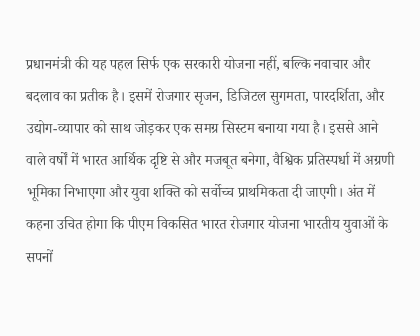प्रधानमंत्री की यह पहल सिर्फ एक सरकारी योजना नहीं, बल्कि नवाचार और बदलाव का प्रतीक है। इसमें रोजगार सृजन, डिजिटल सुगमता, पारदर्शिता, और उद्योग-व्यापार को साथ जोड़कर एक समग्र सिस्टम बनाया गया है। इससे आने वाले वर्षों में भारत आर्थिक दृष्टि से और मजबूत बनेगा, वैश्विक प्रतिस्पर्धा में अग्रणी भूमिका निभाएगा और युवा शक्ति को सर्वोच्च प्राथमिकता दी जाएगी। अंत में कहना उचित होगा कि पीएम विकसित भारत रोजगार योजना भारतीय युवाओं के सपनों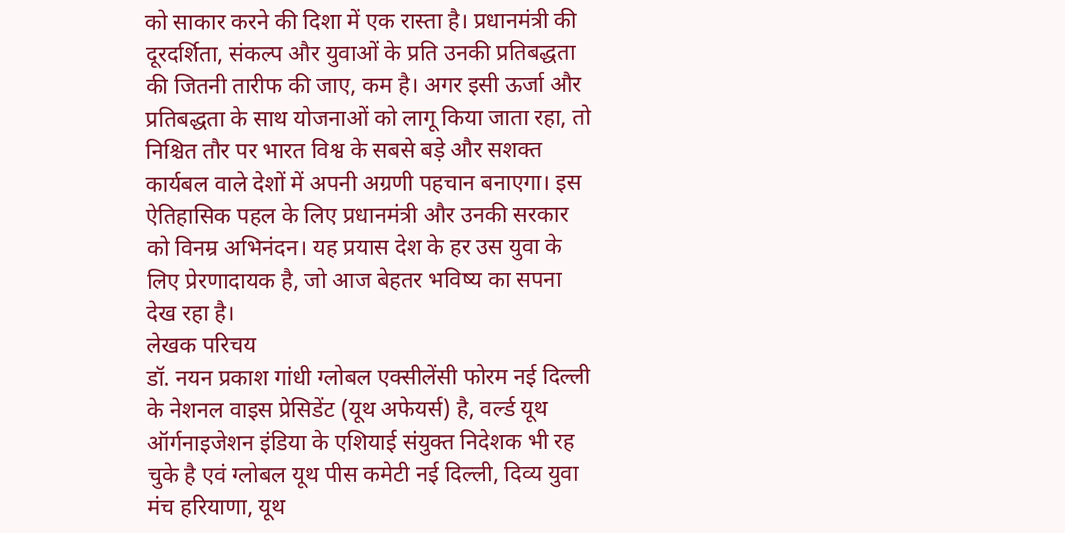को साकार करने की दिशा में एक रास्ता है। प्रधानमंत्री की दूरदर्शिता, संकल्प और युवाओं के प्रति उनकी प्रतिबद्धता की जितनी तारीफ की जाए, कम है। अगर इसी ऊर्जा और प्रतिबद्धता के साथ योजनाओं को लागू किया जाता रहा, तो निश्चित तौर पर भारत विश्व के सबसे बड़े और सशक्त कार्यबल वाले देशों में अपनी अग्रणी पहचान बनाएगा। इस ऐतिहासिक पहल के लिए प्रधानमंत्री और उनकी सरकार को विनम्र अभिनंदन। यह प्रयास देश के हर उस युवा के लिए प्रेरणादायक है, जो आज बेहतर भविष्य का सपना देख रहा है।
लेखक परिचय
डॉ. नयन प्रकाश गांधी ग्लोबल एक्सीलेंसी फोरम नई दिल्ली के नेशनल वाइस प्रेसिडेंट (यूथ अफेयर्स) है, वर्ल्ड यूथ ऑर्गनाइजेशन इंडिया के एशियाई संयुक्त निदेशक भी रह चुके है एवं ग्लोबल यूथ पीस कमेटी नई दिल्ली, दिव्य युवा मंच हरियाणा, यूथ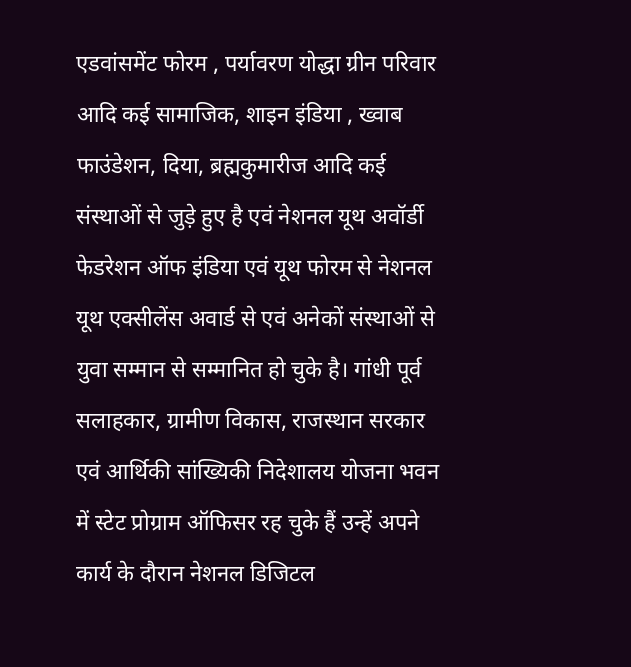एडवांसमेंट फोरम , पर्यावरण योद्धा ग्रीन परिवार आदि कई सामाजिक, शाइन इंडिया , ख्वाब फाउंडेशन, दिया, ब्रह्मकुमारीज आदि कई संस्थाओं से जुड़े हुए है एवं नेशनल यूथ अवॉर्डी फेडरेशन ऑफ इंडिया एवं यूथ फोरम से नेशनल यूथ एक्सीलेंस अवार्ड से एवं अनेकों संस्थाओं से युवा सम्मान से सम्मानित हो चुके है। गांधी पूर्व सलाहकार, ग्रामीण विकास, राजस्थान सरकार एवं आर्थिकी सांख्यिकी निदेशालय योजना भवन में स्टेट प्रोग्राम ऑफिसर रह चुके हैं उन्हें अपने कार्य के दौरान नेशनल डिजिटल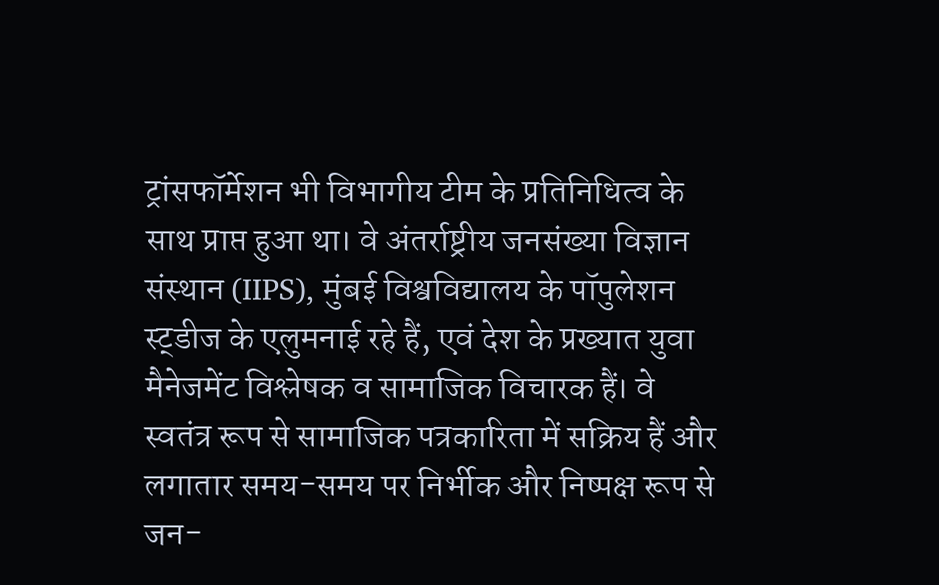ट्रांसफॉर्मेशन भी विभागीय टीम के प्रतिनिधित्व के साथ प्राप्त हुआ था। वे अंतर्राष्ट्रीय जनसंख्या विज्ञान संस्थान (IIPS), मुंबई विश्वविद्यालय के पॉपुलेशन स्ट्डीज के एलुमनाई रहे हैं, एवं देश के प्रख्यात युवा मैनेजमेंट विश्लेषक व सामाजिक विचारक हैं। वे स्वतंत्र रूप से सामाजिक पत्रकारिता में सक्रिय हैं और लगातार समय-समय पर निर्भीक और निष्पक्ष रूप से जन-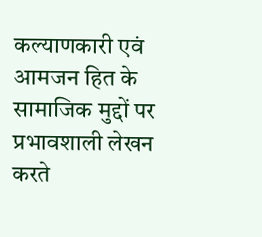कल्याणकारी एवं आमजन हित के सामाजिक मुद्दों पर प्रभावशाली लेखन करते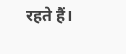रहते हैं।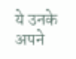ये उनके अपने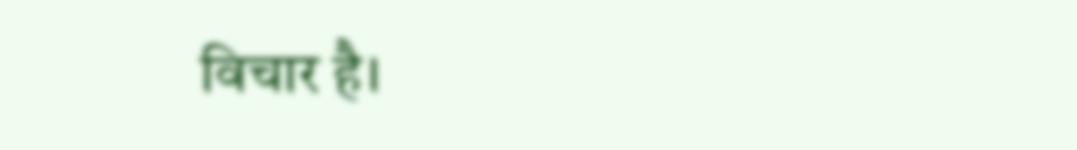विचार है।